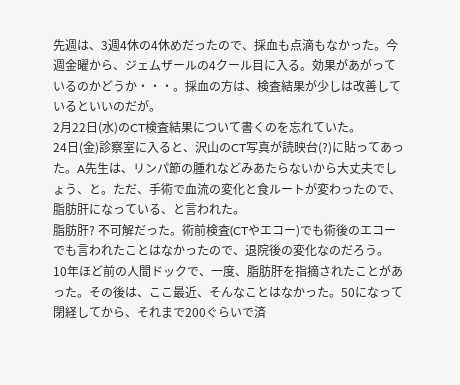先週は、3週4休の4休めだったので、採血も点滴もなかった。今週金曜から、ジェムザールの4クール目に入る。効果があがっているのかどうか・・・。採血の方は、検査結果が少しは改善しているといいのだが。
2月22日(水)のCT検査結果について書くのを忘れていた。
24日(金)診察室に入ると、沢山のCT写真が読映台(?)に貼ってあった。A先生は、リンパ節の腫れなどみあたらないから大丈夫でしょう、と。ただ、手術で血流の変化と食ルートが変わったので、脂肪肝になっている、と言われた。
脂肪肝? 不可解だった。術前検査(CTやエコー)でも術後のエコーでも言われたことはなかったので、退院後の変化なのだろう。
10年ほど前の人間ドックで、一度、脂肪肝を指摘されたことがあった。その後は、ここ最近、そんなことはなかった。50になって閉経してから、それまで200ぐらいで済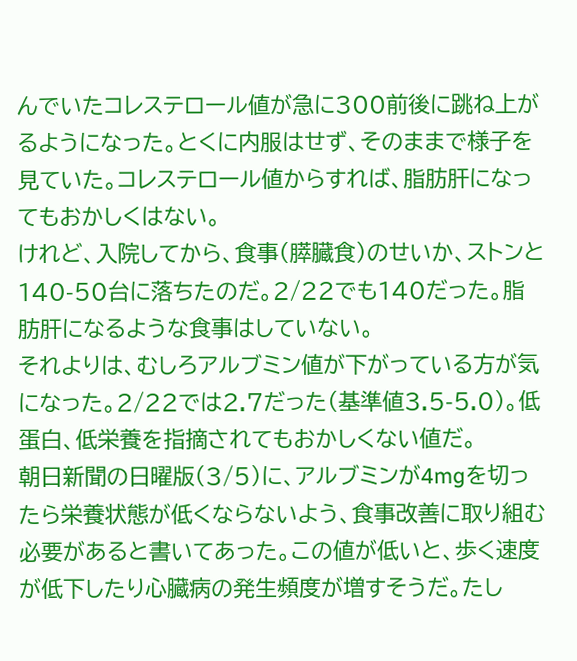んでいたコレステロール値が急に300前後に跳ね上がるようになった。とくに内服はせず、そのままで様子を見ていた。コレステロール値からすれば、脂肪肝になってもおかしくはない。
けれど、入院してから、食事(膵臓食)のせいか、ストンと140-50台に落ちたのだ。2/22でも140だった。脂肪肝になるような食事はしていない。
それよりは、むしろアルブミン値が下がっている方が気になった。2/22では2.7だった(基準値3.5-5.0)。低蛋白、低栄養を指摘されてもおかしくない値だ。
朝日新聞の日曜版(3/5)に、アルブミンが4mgを切ったら栄養状態が低くならないよう、食事改善に取り組む必要があると書いてあった。この値が低いと、歩く速度が低下したり心臓病の発生頻度が増すそうだ。たし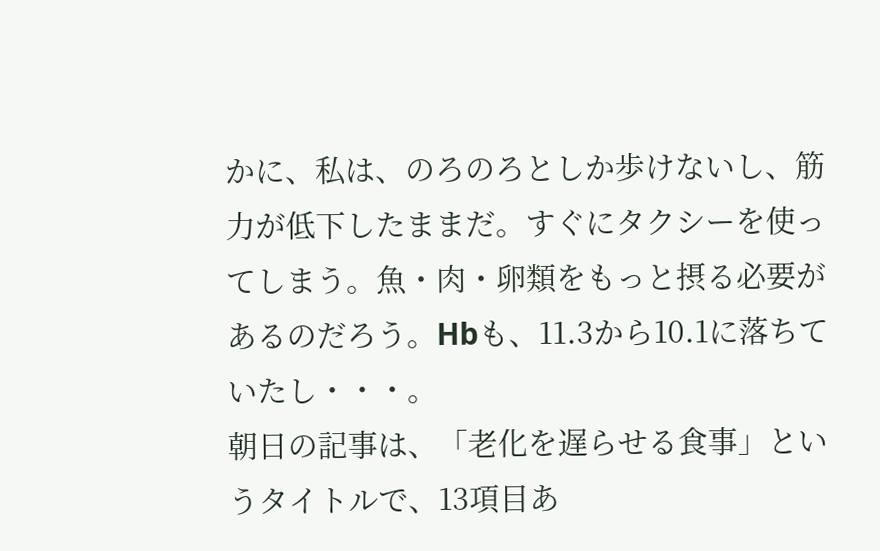かに、私は、のろのろとしか歩けないし、筋力が低下したままだ。すぐにタクシーを使ってしまう。魚・肉・卵類をもっと摂る必要があるのだろう。Hbも、11.3から10.1に落ちていたし・・・。
朝日の記事は、「老化を遅らせる食事」というタイトルで、13項目あ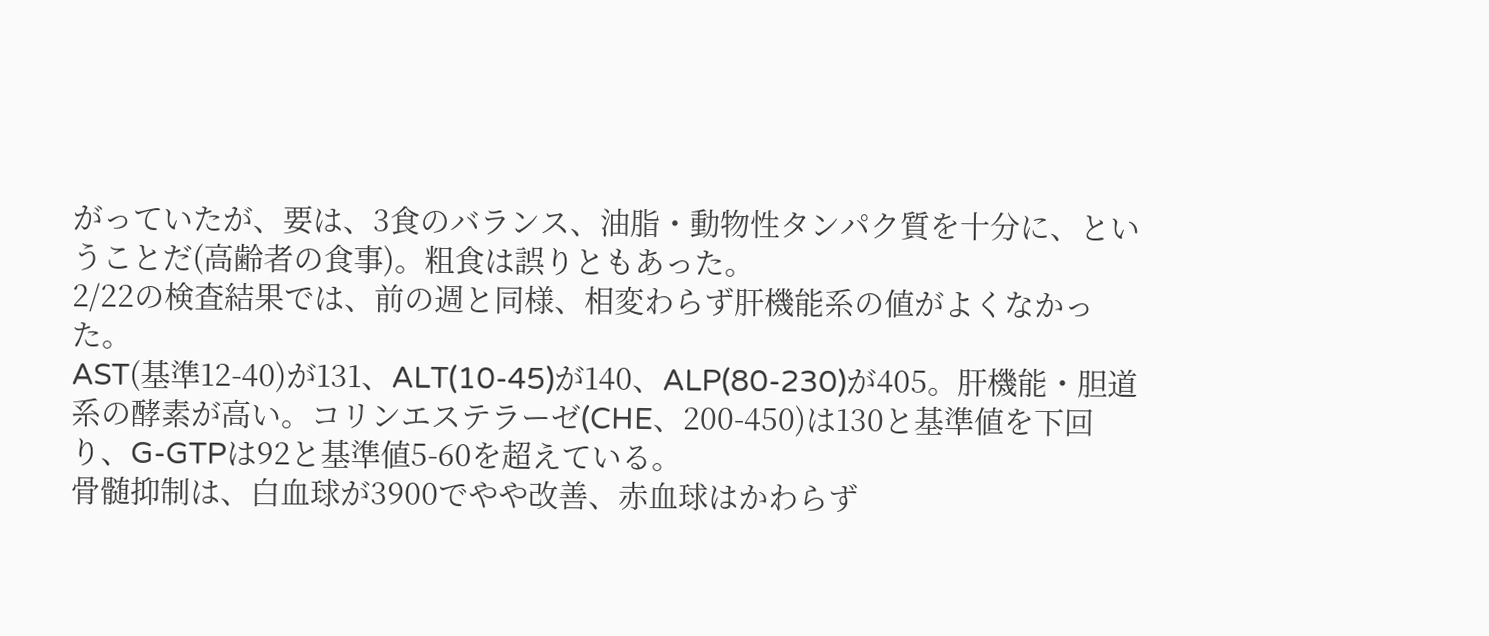がっていたが、要は、3食のバランス、油脂・動物性タンパク質を十分に、ということだ(高齢者の食事)。粗食は誤りともあった。
2/22の検査結果では、前の週と同様、相変わらず肝機能系の値がよくなかった。
AST(基準12-40)が131、ALT(10-45)が140、ALP(80-230)が405。肝機能・胆道系の酵素が高い。コリンエステラーゼ(CHE、200-450)は130と基準値を下回り、G-GTPは92と基準値5-60を超えている。
骨髄抑制は、白血球が3900でやや改善、赤血球はかわらず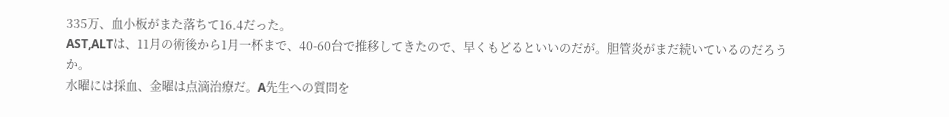335万、血小板がまた落ちて16.4だった。
AST,ALTは、11月の術後から1月一杯まで、40-60台で推移してきたので、早くもどるといいのだが。胆管炎がまだ続いているのだろうか。
水曜には採血、金曜は点滴治療だ。A先生への質問を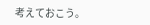考えておこう。